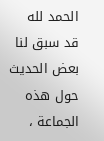الحمد لله
قد سبق لنا بعض الحديث حول هذه الجماعة ،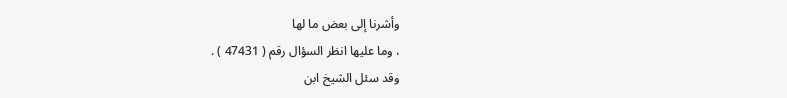وأشرنا إلى بعض ما لها
، وما عليها انظر السؤال رقم ( 47431 ) .
وقد سئل الشيخ ابن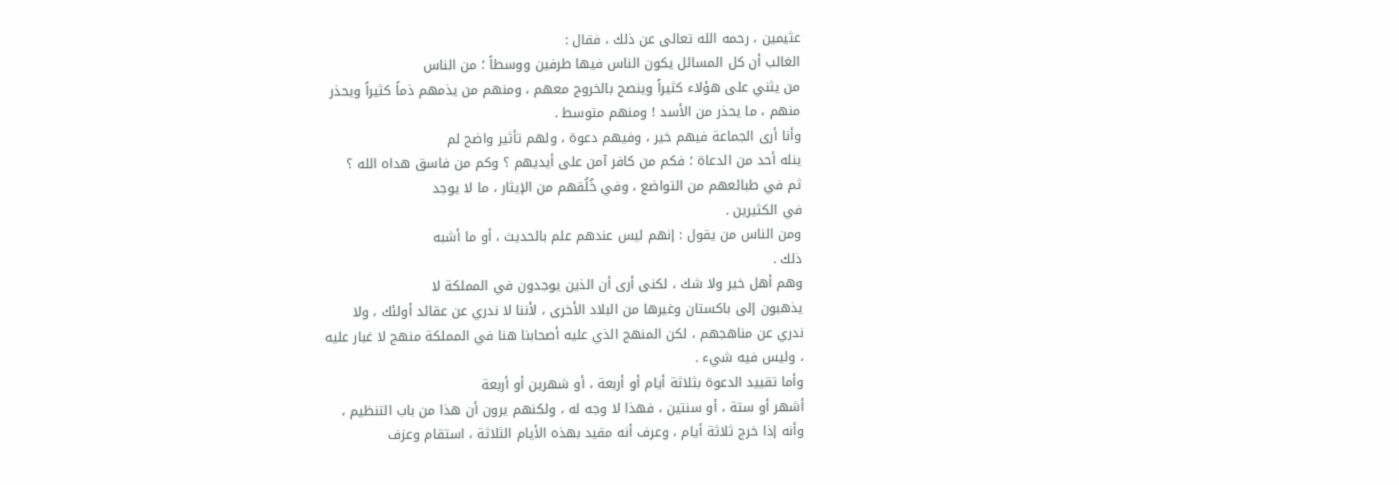عثيمين ، رحمه الله تعالى عن ذلك ، فقال :
الغالب أن كل المسائل يكون الناس فيها طرفين ووسطاً ؛ من الناس
من يثني على هؤلاء كثيراً وينصح بالخروج معهم ، ومنهم من يذمهم ذماً كثيراً ويحذر
منهم ، ما يحذر من الأسد ! ومنهم متوسط .
وأنا أرى الجماعة فيهم خير ، وفيهم دعوة ، ولهم تأثير واضح لم
ينله أحد من الدعاة ؛ فكم من كافر آمن على أيديهم ؟ وكم من فاسق هداه الله ؟
ثم في طبائعهم من التواضع ، وفي خُلُقهم من الإيثار ، ما لا يوجد
في الكثيرين .
ومن الناس من يقول : إنهم ليس عندهم علم بالحديث ، أو ما أشبه
ذلك .
وهم أهل خير ولا شك ، لكنى أرى أن الذين يوجدون في المملكة لا
يذهبون إلى باكستان وغيرها من البلاد الأخرى ، لأننا لا ندري عن عقائد أولئك ، ولا
ندري عن مناهجهم ، لكن المنهج الذي عليه أصحابنا هنا في المملكة منهج لا غبار عليه
، وليس فيه شيء .
وأما تقييد الدعوة بثلاثة أيام أو أربعة ، أو شهرين أو أربعة
أشهر أو ستة ، أو سنتين ، فهذا لا وجه له ، ولكنهم يرون أن هذا من باب التنظيم ،
وأنه إذا خرج ثلاثة أيام ، وعرف أنه مقيد بهذه الأيام الثلاثة ، استقام وعزف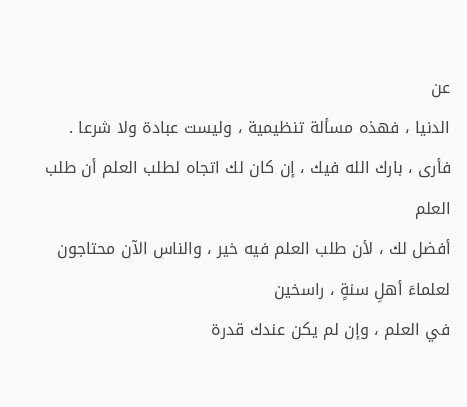عن
الدنيا ، فهذه مسألة تنظيمية ، وليست عبادة ولا شرعا .
فأرى ، بارك الله فيك ، إن كان لك اتجاه لطلب العلم أن طلب العلم
أفضل لك ، لأن طلب العلم فيه خير ، والناس الآن محتاجون لعلماءَ أهلِ سنةٍ ، راسخين
في العلم ، وإن لم يكن عندك قدرة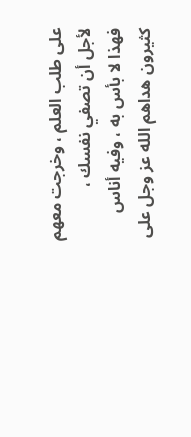على طلب العلم ، وخرجت معهم لأجل أن تصفي نفسك ،
فهذا لا بأس به ، وفيه أناس كثيرون هداهم الله عز وجل على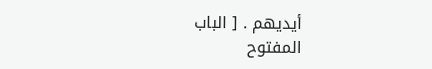أيديهم . [ الباب
المفتوح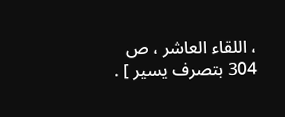، اللقاء العاشر ، ص 304 بتصرف يسير ] .